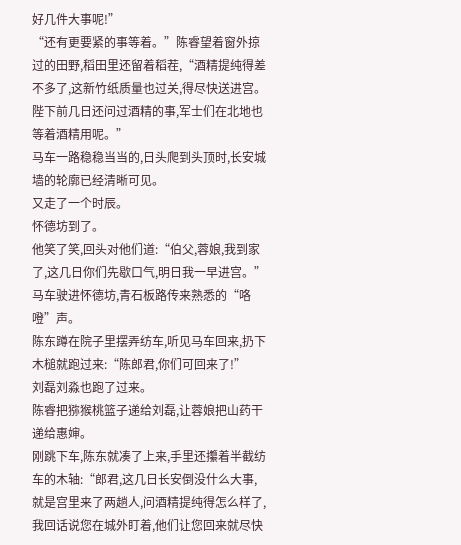好几件大事呢!”
“还有更要紧的事等着。”陈睿望着窗外掠过的田野,稻田里还留着稻茬,“酒精提纯得差不多了,这新竹纸质量也过关,得尽快送进宫。陛下前几日还问过酒精的事,军士们在北地也等着酒精用呢。”
马车一路稳稳当当的,日头爬到头顶时,长安城墙的轮廓已经清晰可见。
又走了一个时辰。
怀德坊到了。
他笑了笑,回头对他们道:“伯父,蓉娘,我到家了,这几日你们先歇口气,明日我一早进宫。”
马车驶进怀德坊,青石板路传来熟悉的“咯噔”声。
陈东蹲在院子里摆弄纺车,听见马车回来,扔下木槌就跑过来:“陈郎君,你们可回来了!”
刘磊刘淼也跑了过来。
陈睿把猕猴桃篮子递给刘磊,让蓉娘把山药干递给惠婶。
刚跳下车,陈东就凑了上来,手里还攥着半截纺车的木轴:“郎君,这几日长安倒没什么大事,就是宫里来了两趟人,问酒精提纯得怎么样了,我回话说您在城外盯着,他们让您回来就尽快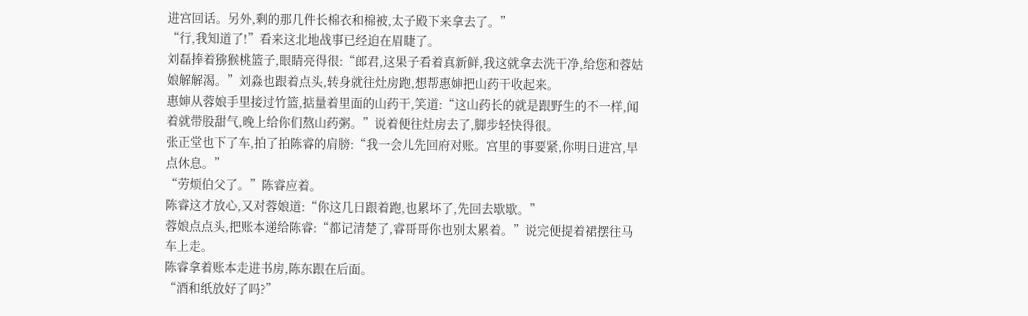进宫回话。另外,剩的那几件长棉衣和棉被,太子殿下来拿去了。”
“行,我知道了!”看来这北地战事已经迫在眉睫了。
刘磊捧着猕猴桃篮子,眼睛亮得很:“郎君,这果子看着真新鲜,我这就拿去洗干净,给您和蓉姑娘解解渴。”刘淼也跟着点头,转身就往灶房跑,想帮惠婶把山药干收起来。
惠婶从蓉娘手里接过竹篮,掂量着里面的山药干,笑道:“这山药长的就是跟野生的不一样,闻着就带股甜气,晚上给你们熬山药粥。”说着便往灶房去了,脚步轻快得很。
张正堂也下了车,拍了拍陈睿的肩膀:“我一会儿先回府对账。宫里的事要紧,你明日进宫,早点休息。”
“劳烦伯父了。”陈睿应着。
陈睿这才放心,又对蓉娘道:“你这几日跟着跑,也累坏了,先回去歇歇。”
蓉娘点点头,把账本递给陈睿:“都记清楚了,睿哥哥你也别太累着。”说完便提着裙摆往马车上走。
陈睿拿着账本走进书房,陈东跟在后面。
“酒和纸放好了吗?”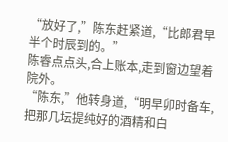“放好了,”陈东赶紧道,“比郎君早半个时辰到的。”
陈睿点点头,合上账本,走到窗边望着院外。
“陈东,”他转身道,“明早卯时备车,把那几坛提纯好的酒精和白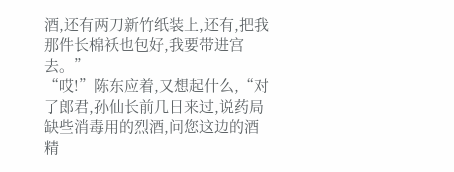酒,还有两刀新竹纸装上,还有,把我那件长棉袄也包好,我要带进宫去。”
“哎!”陈东应着,又想起什么,“对了郎君,孙仙长前几日来过,说药局缺些消毒用的烈酒,问您这边的酒精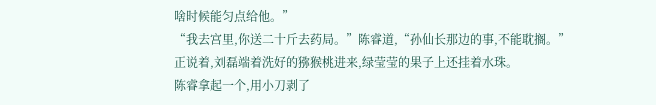啥时候能匀点给他。”
“我去宫里,你送二十斤去药局。”陈睿道,“孙仙长那边的事,不能耽搁。”
正说着,刘磊端着洗好的猕猴桃进来,绿莹莹的果子上还挂着水珠。
陈睿拿起一个,用小刀剥了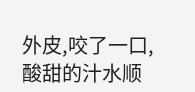外皮,咬了一口,酸甜的汁水顺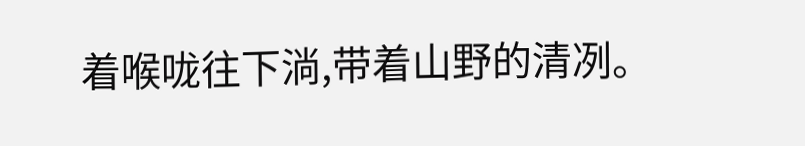着喉咙往下淌,带着山野的清冽。